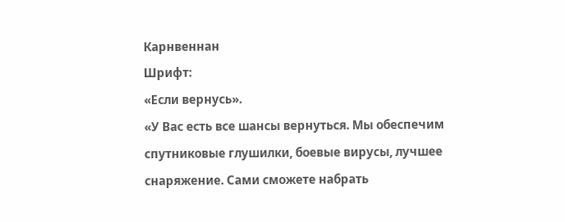Карнвеннан
Шрифт:
«Если вернусь».
«У Вас есть все шансы вернуться. Мы обеспечим спутниковые глушилки, боевые вирусы, лучшее снаряжение. Сами сможете набрать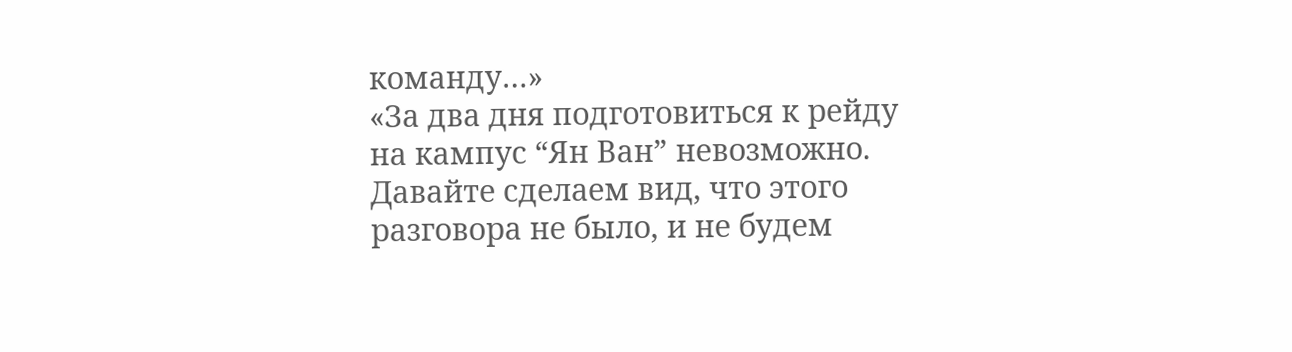команду…»
«За два дня подготовиться к рейду на кампус “Ян Ван” невозможно. Давайте сделаем вид, что этого разговора не было, и не будем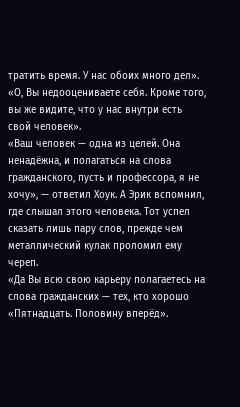тратить время. У нас обоих много дел».
«О, Вы недооцениваете себя. Кроме того, вы же видите, что у нас внутри есть свой человек».
«Ваш человек — одна из целей. Она ненадёжна, и полагаться на слова гражданского, пусть и профессора, я не хочу», — ответил Хоук. А Эрик вспомнил, где слышал этого человека. Тот успел сказать лишь пару слов, прежде чем металлический кулак проломил ему череп.
«Да Вы всю свою карьеру полагаетесь на слова гражданских — тех, кто хорошо
«Пятнадцать. Половину вперёд».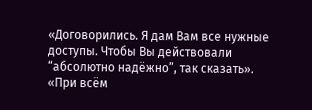«Договорились. Я дам Вам все нужные доступы. Чтобы Вы действовали “абсолютно надёжно”, так сказать».
«При всём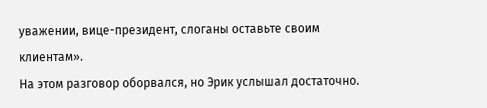уважении, вице-президент, слоганы оставьте своим клиентам».
На этом разговор оборвался, но Эрик услышал достаточно.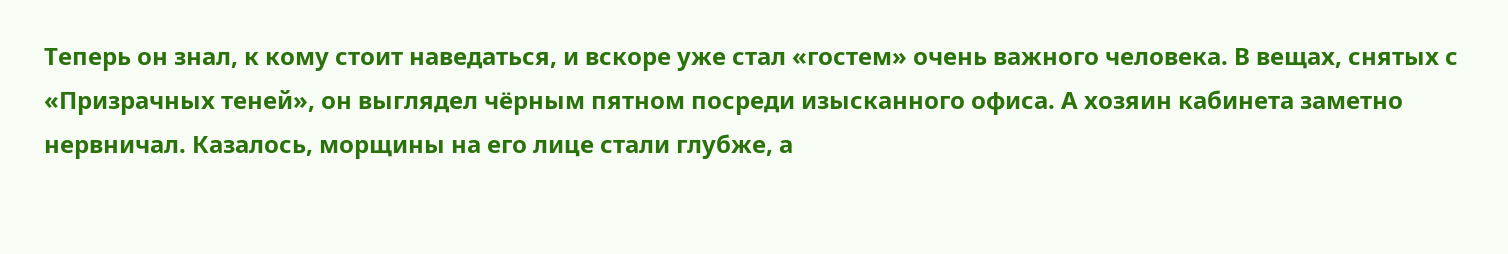Теперь он знал, к кому стоит наведаться, и вскоре уже стал «гостем» очень важного человека. В вещах, снятых с «Призрачных теней», он выглядел чёрным пятном посреди изысканного офиса. А хозяин кабинета заметно нервничал. Казалось, морщины на его лице стали глубже, а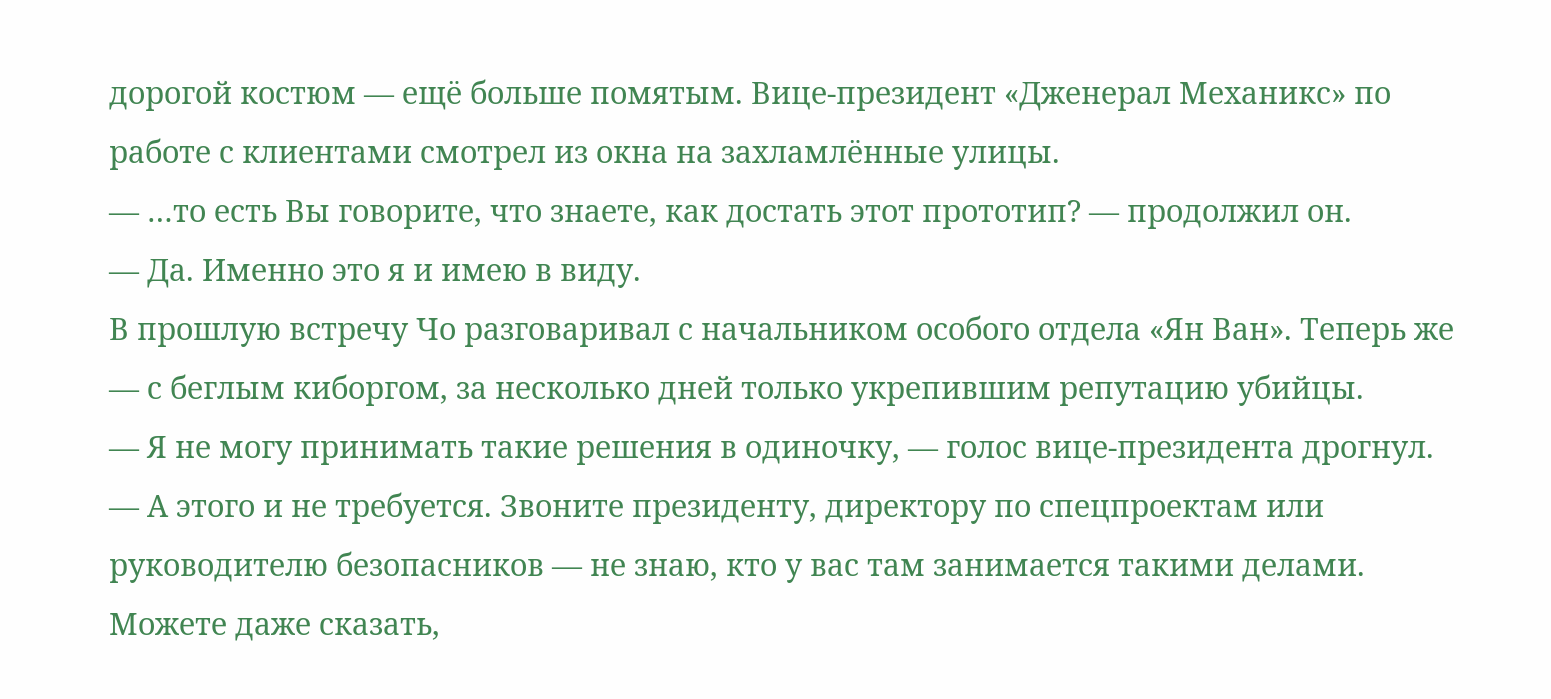дорогой костюм — ещё больше помятым. Вице-президент «Дженерал Механикс» по работе с клиентами смотрел из окна на захламлённые улицы.
— …то есть Вы говорите, что знаете, как достать этот прототип? — продолжил он.
— Да. Именно это я и имею в виду.
В прошлую встречу Чо разговаривал с начальником особого отдела «Ян Ван». Теперь же — с беглым киборгом, за несколько дней только укрепившим репутацию убийцы.
— Я не могу принимать такие решения в одиночку, — голос вице-президента дрогнул.
— А этого и не требуется. Звоните президенту, директору по спецпроектам или руководителю безопасников — не знаю, кто у вас там занимается такими делами. Можете даже сказать,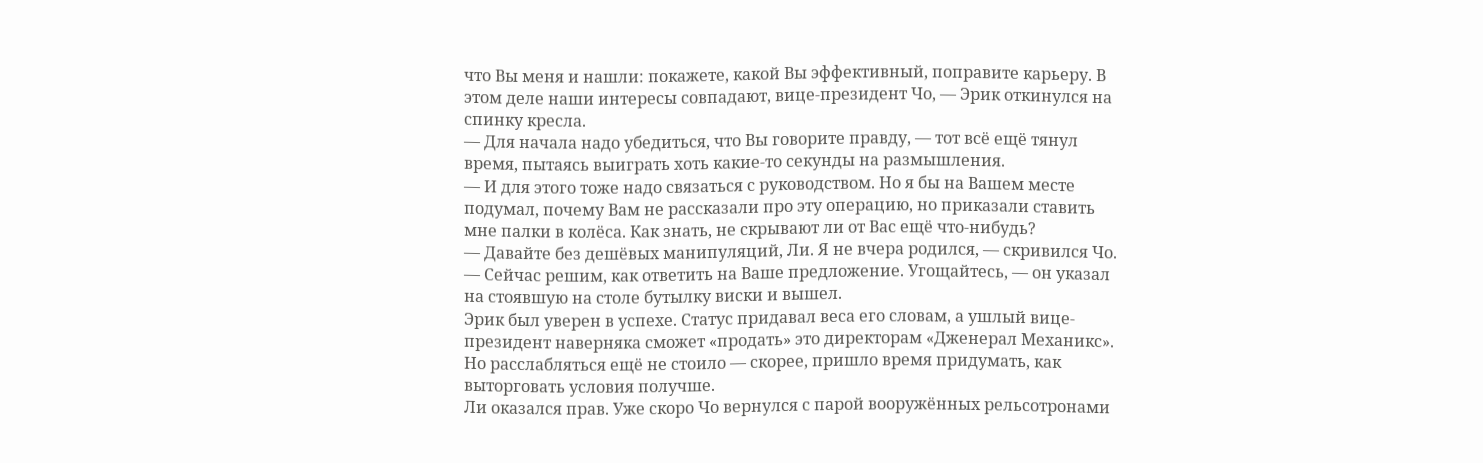что Вы меня и нашли: покажете, какой Вы эффективный, поправите карьеру. В этом деле наши интересы совпадают, вице-президент Чо, — Эрик откинулся на спинку кресла.
— Для начала надо убедиться, что Вы говорите правду, — тот всё ещё тянул время, пытаясь выиграть хоть какие-то секунды на размышления.
— И для этого тоже надо связаться с руководством. Но я бы на Вашем месте подумал, почему Вам не рассказали про эту операцию, но приказали ставить мне палки в колёса. Как знать, не скрывают ли от Вас ещё что-нибудь?
— Давайте без дешёвых манипуляций, Ли. Я не вчера родился, — скривился Чо. — Сейчас решим, как ответить на Ваше предложение. Угощайтесь, — он указал на стоявшую на столе бутылку виски и вышел.
Эрик был уверен в успехе. Статус придавал веса его словам, а ушлый вице-президент наверняка сможет «продать» это директорам «Дженерал Механикс». Но расслабляться ещё не стоило — скорее, пришло время придумать, как выторговать условия получше.
Ли оказался прав. Уже скоро Чо вернулся с парой вооружённых рельсотронами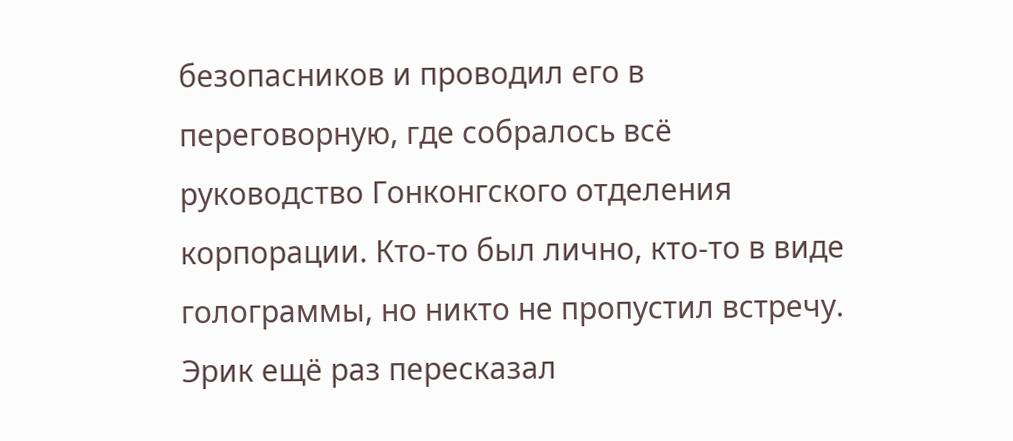безопасников и проводил его в переговорную, где собралось всё руководство Гонконгского отделения корпорации. Кто-то был лично, кто-то в виде голограммы, но никто не пропустил встречу. Эрик ещё раз пересказал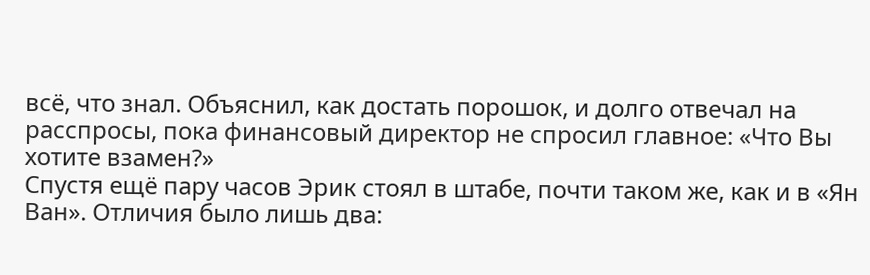всё, что знал. Объяснил, как достать порошок, и долго отвечал на расспросы, пока финансовый директор не спросил главное: «Что Вы хотите взамен?»
Спустя ещё пару часов Эрик стоял в штабе, почти таком же, как и в «Ян Ван». Отличия было лишь два: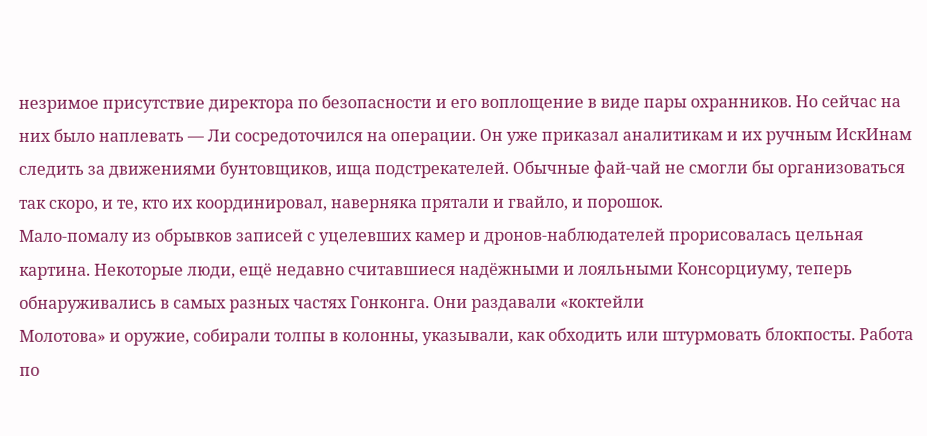незримое присутствие директора по безопасности и его воплощение в виде пары охранников. Но сейчас на них было наплевать — Ли сосредоточился на операции. Он уже приказал аналитикам и их ручным ИскИнам следить за движениями бунтовщиков, ища подстрекателей. Обычные фай-чай не смогли бы организоваться так скоро, и те, кто их координировал, наверняка прятали и гвайло, и порошок.
Мало-помалу из обрывков записей с уцелевших камер и дронов-наблюдателей прорисовалась цельная картина. Некоторые люди, ещё недавно считавшиеся надёжными и лояльными Консорциуму, теперь обнаруживались в самых разных частях Гонконга. Они раздавали «коктейли
Молотова» и оружие, собирали толпы в колонны, указывали, как обходить или штурмовать блокпосты. Работа по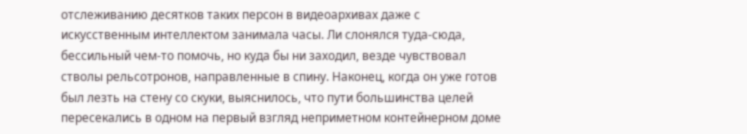отслеживанию десятков таких персон в видеоархивах даже с искусственным интеллектом занимала часы. Ли слонялся туда-сюда, бессильный чем-то помочь, но куда бы ни заходил, везде чувствовал стволы рельсотронов, направленные в спину. Наконец, когда он уже готов был лезть на стену со скуки, выяснилось, что пути большинства целей пересекались в одном на первый взгляд неприметном контейнерном доме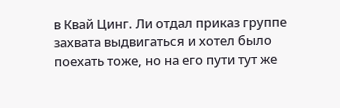в Квай Цинг. Ли отдал приказ группе захвата выдвигаться и хотел было поехать тоже, но на его пути тут же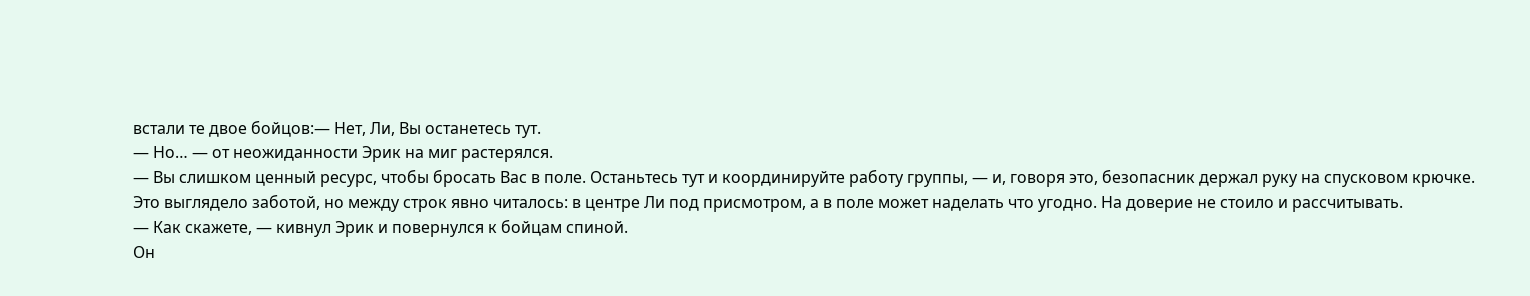встали те двое бойцов:— Нет, Ли, Вы останетесь тут.
— Но… — от неожиданности Эрик на миг растерялся.
— Вы слишком ценный ресурс, чтобы бросать Вас в поле. Останьтесь тут и координируйте работу группы, — и, говоря это, безопасник держал руку на спусковом крючке.
Это выглядело заботой, но между строк явно читалось: в центре Ли под присмотром, а в поле может наделать что угодно. На доверие не стоило и рассчитывать.
— Как скажете, — кивнул Эрик и повернулся к бойцам спиной.
Он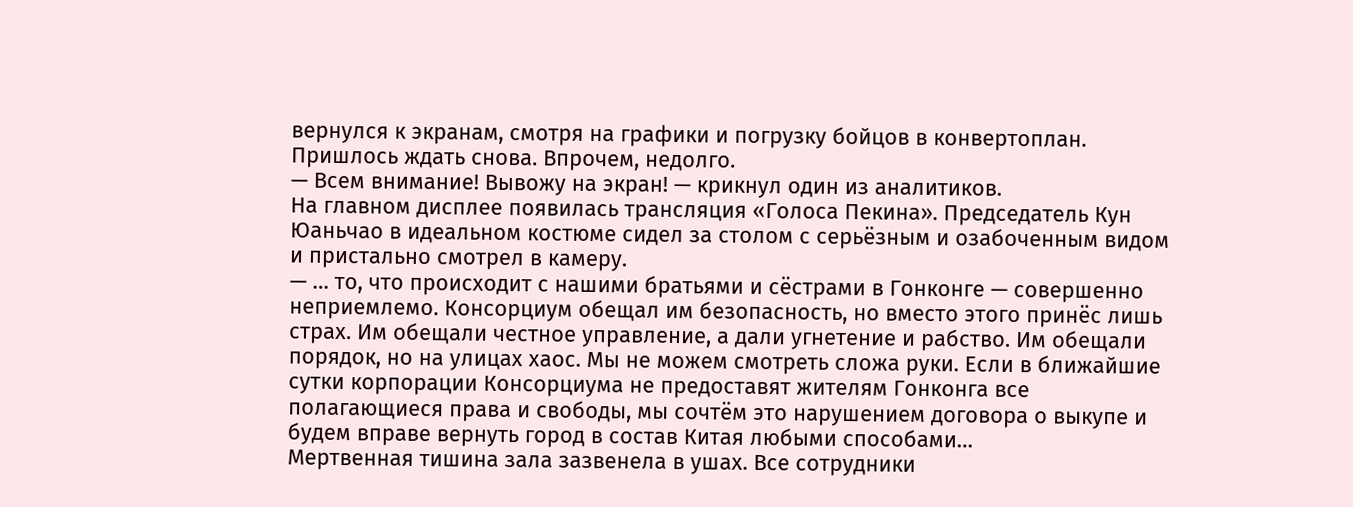вернулся к экранам, смотря на графики и погрузку бойцов в конвертоплан. Пришлось ждать снова. Впрочем, недолго.
— Всем внимание! Вывожу на экран! — крикнул один из аналитиков.
На главном дисплее появилась трансляция «Голоса Пекина». Председатель Кун Юаньчао в идеальном костюме сидел за столом с серьёзным и озабоченным видом и пристально смотрел в камеру.
— … то, что происходит с нашими братьями и сёстрами в Гонконге — совершенно неприемлемо. Консорциум обещал им безопасность, но вместо этого принёс лишь страх. Им обещали честное управление, а дали угнетение и рабство. Им обещали порядок, но на улицах хаос. Мы не можем смотреть сложа руки. Если в ближайшие сутки корпорации Консорциума не предоставят жителям Гонконга все полагающиеся права и свободы, мы сочтём это нарушением договора о выкупе и будем вправе вернуть город в состав Китая любыми способами…
Мертвенная тишина зала зазвенела в ушах. Все сотрудники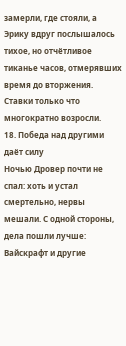замерли, где стояли, а Эрику вдруг послышалось тихое, но отчётливое тиканье часов, отмерявших время до вторжения. Ставки только что многократно возросли.
18. Победа над другими даёт силу
Ночью Дровер почти не спал: хоть и устал смертельно, нервы мешали. С одной стороны, дела пошли лучше: Вайскрафт и другие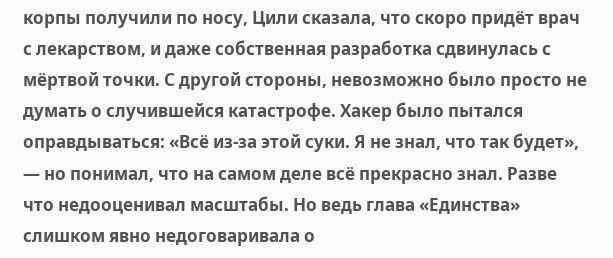корпы получили по носу, Цили сказала, что скоро придёт врач с лекарством, и даже собственная разработка сдвинулась с мёртвой точки. С другой стороны, невозможно было просто не думать о случившейся катастрофе. Хакер было пытался оправдываться: «Всё из-за этой суки. Я не знал, что так будет», — но понимал, что на самом деле всё прекрасно знал. Разве что недооценивал масштабы. Но ведь глава «Единства» слишком явно недоговаривала о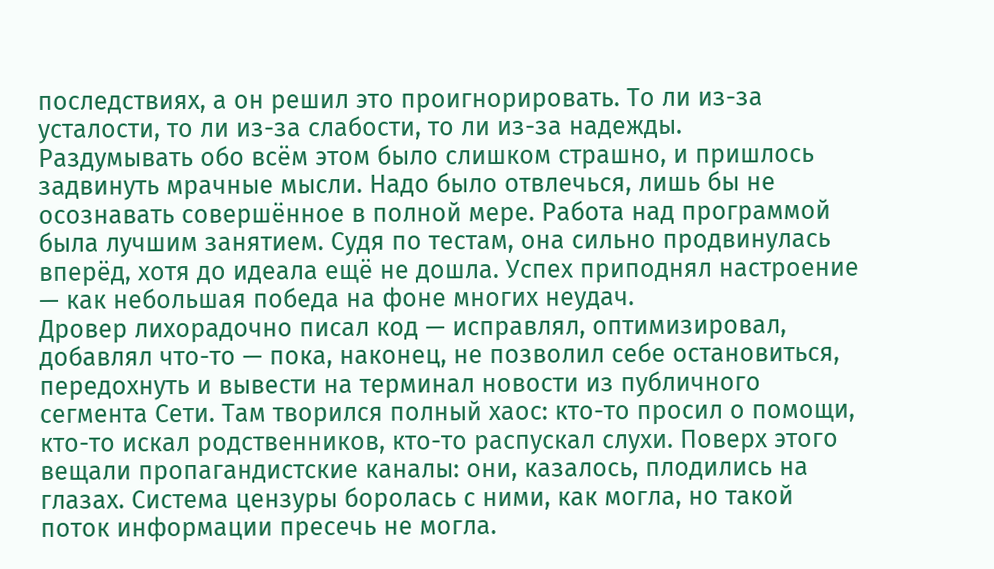последствиях, а он решил это проигнорировать. То ли из-за усталости, то ли из-за слабости, то ли из-за надежды.
Раздумывать обо всём этом было слишком страшно, и пришлось задвинуть мрачные мысли. Надо было отвлечься, лишь бы не осознавать совершённое в полной мере. Работа над программой была лучшим занятием. Судя по тестам, она сильно продвинулась вперёд, хотя до идеала ещё не дошла. Успех приподнял настроение — как небольшая победа на фоне многих неудач.
Дровер лихорадочно писал код — исправлял, оптимизировал, добавлял что-то — пока, наконец, не позволил себе остановиться, передохнуть и вывести на терминал новости из публичного сегмента Сети. Там творился полный хаос: кто-то просил о помощи, кто-то искал родственников, кто-то распускал слухи. Поверх этого вещали пропагандистские каналы: они, казалось, плодились на глазах. Система цензуры боролась с ними, как могла, но такой поток информации пресечь не могла.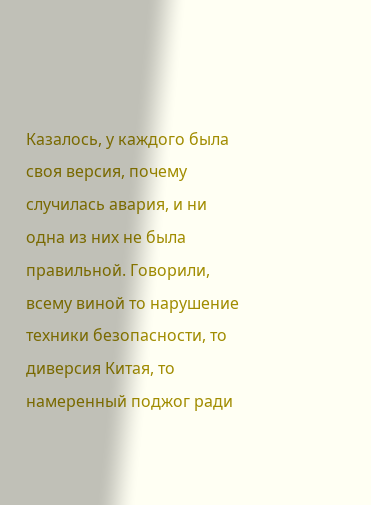Казалось, у каждого была своя версия, почему случилась авария, и ни одна из них не была правильной. Говорили, всему виной то нарушение техники безопасности, то диверсия Китая, то намеренный поджог ради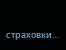страховки…